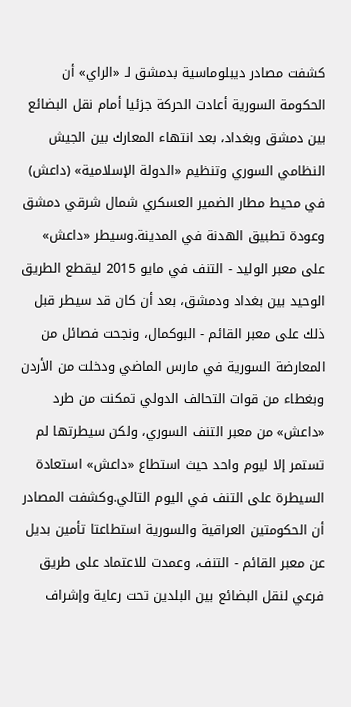كشفت مصادر ديبلوماسية بدمشق لـ «الراي» أن الحكومة السورية أعادت الحركة جزئيا أمام نقل البضائع بين دمشق وبغداد، بعد انتهاء المعارك بين الجيش النظامي السوري وتنظيم «الدولة الإسلامية» (داعش) في محيط مطار الضمير العسكري شمال شرقي دمشق وعودة تطبيق الهدنة في المدينة.وسيطر «داعش» على معبر الوليد - التنف في مايو 2015 ليقطع الطريق الوحيد بين بغداد ودمشق، بعد أن كان قد سيطر قبل ذلك على معبر القائم - البوكمال، ونجحت فصائل من المعارضة السورية في مارس الماضي ودخلت من الأردن وبغطاء من قوات التحالف الدولي تمكنت من طرد «داعش» من معبر التنف السوري، ولكن سيطرتها لم تستمر إلا ليوم واحد حيث استطاع «داعش» استعادة السيطرة على التنف في اليوم التالي.وكشفت المصادر أن الحكومتين العراقية والسورية استطاعتا تأمين بديل عن معبر القائم - التنف، وعمدت للاعتماد على طريق فرعي لنقل البضائع بين البلدين تحت رعاية وإشراف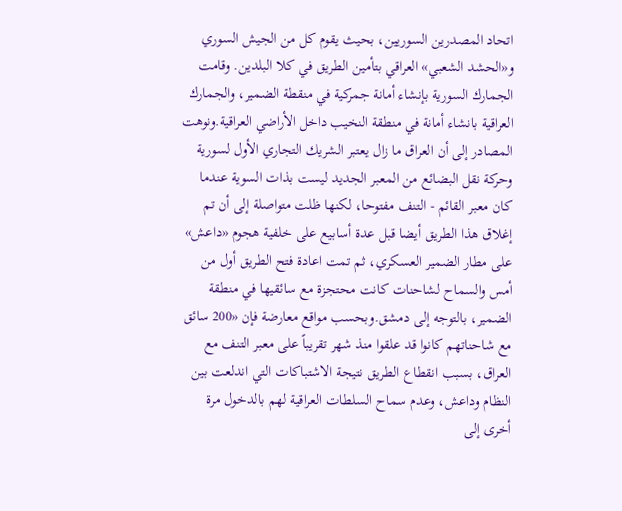اتحاد المصدرين السوريين، بحيث يقوم كل من الجيش السوري و«الحشد الشعبي» العراقي بتأمين الطريق في كلا البلدين. وقامت الجمارك السورية بإنشاء أمانة جمركية في منقطة الضمير، والجمارك العراقية بانشاء أمانة في منطقة النخيب داخل الأراضي العراقية.ونوهت المصادر إلى أن العراق ما زال يعتبر الشريك التجاري الأول لسورية وحركة نقل البضائع من المعبر الجديد ليست بذات السوية عندما كان معبر القائم - التنف مفتوحا، لكنها ظلت متواصلة إلى أن تم إغلاق هذا الطريق أيضا قبل عدة أسابيع على خلفية هجوم «داعش» على مطار الضمير العسكري، ثم تمت اعادة فتح الطريق أول من أمس والسماح لشاحنات كانت محتجزة مع سائقيها في منطقة الضمير، بالتوجه إلى دمشق.وبحسب مواقع معارضة فإن «200 سائق مع شاحناتهم كانوا قد علقوا منذ شهر تقريباً على معبر التنف مع العراق، بسبب انقطاع الطريق نتيجة الاشتباكات التي اندلعت بين النظام وداعش، وعدم سماح السلطات العراقية لهم بالدخول مرة أخرى إلى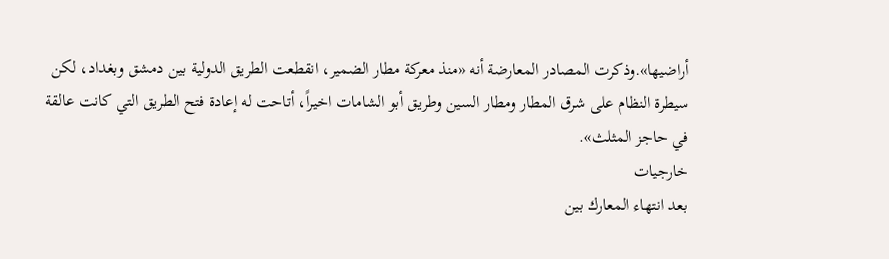أراضيها».وذكرت المصادر المعارضة أنه «منذ معركة مطار الضمير، انقطعت الطريق الدولية بين دمشق وبغداد، لكن سيطرة النظام على شرق المطار ومطار السين وطريق أبو الشامات اخيراً، أتاحت له إعادة فتح الطريق التي كانت عالقة في حاجز المثلث».
خارجيات
بعد انتهاء المعارك بين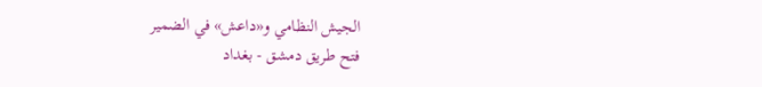الجيش النظامي و«داعش» في الضمير
فتح طريق دمشق - بغداد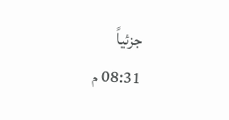جزئياً
08:31 م